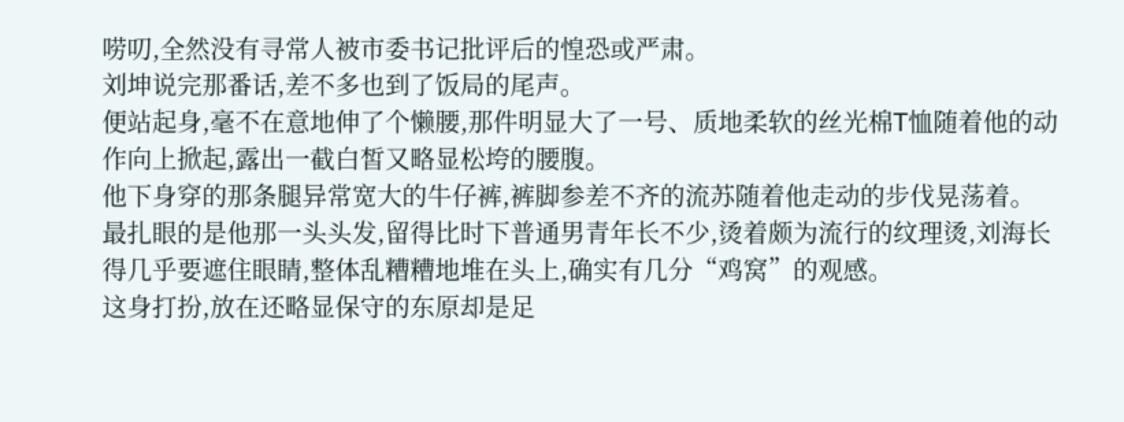唠叨,全然没有寻常人被市委书记批评后的惶恐或严肃。
刘坤说完那番话,差不多也到了饭局的尾声。
便站起身,毫不在意地伸了个懒腰,那件明显大了一号、质地柔软的丝光棉T恤随着他的动作向上掀起,露出一截白皙又略显松垮的腰腹。
他下身穿的那条腿异常宽大的牛仔裤,裤脚参差不齐的流苏随着他走动的步伐晃荡着。
最扎眼的是他那一头头发,留得比时下普通男青年长不少,烫着颇为流行的纹理烫,刘海长得几乎要遮住眼睛,整体乱糟糟地堆在头上,确实有几分“鸡窝”的观感。
这身打扮,放在还略显保守的东原却是足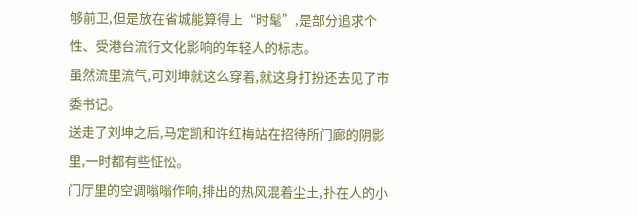够前卫,但是放在省城能算得上“时髦”,是部分追求个性、受港台流行文化影响的年轻人的标志。
虽然流里流气,可刘坤就这么穿着,就这身打扮还去见了市委书记。
送走了刘坤之后,马定凯和许红梅站在招待所门廊的阴影里,一时都有些怔忪。
门厅里的空调嗡嗡作响,排出的热风混着尘土,扑在人的小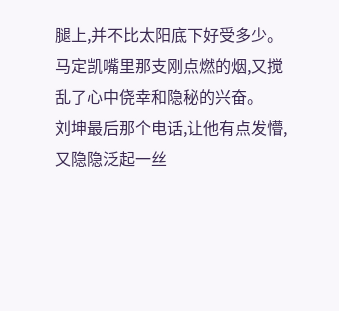腿上,并不比太阳底下好受多少。
马定凯嘴里那支刚点燃的烟,又搅乱了心中侥幸和隐秘的兴奋。
刘坤最后那个电话,让他有点发懵,又隐隐泛起一丝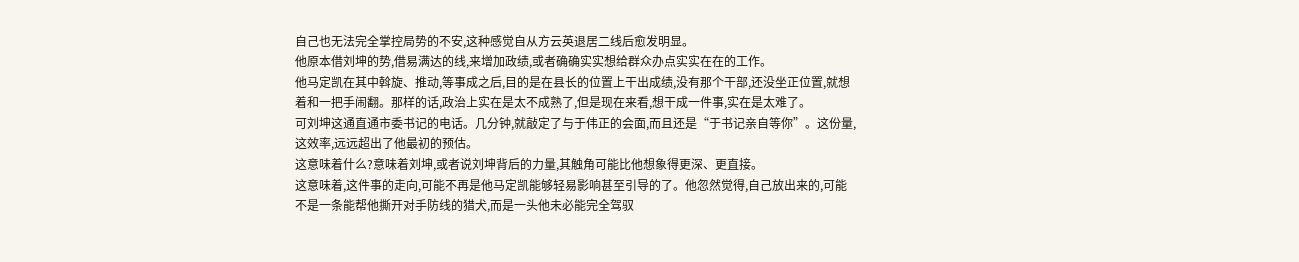自己也无法完全掌控局势的不安,这种感觉自从方云英退居二线后愈发明显。
他原本借刘坤的势,借易满达的线,来增加政绩,或者确确实实想给群众办点实实在在的工作。
他马定凯在其中斡旋、推动,等事成之后,目的是在县长的位置上干出成绩,没有那个干部,还没坐正位置,就想着和一把手闹翻。那样的话,政治上实在是太不成熟了,但是现在来看,想干成一件事,实在是太难了。
可刘坤这通直通市委书记的电话。几分钟,就敲定了与于伟正的会面,而且还是“于书记亲自等你”。这份量,这效率,远远超出了他最初的预估。
这意味着什么?意味着刘坤,或者说刘坤背后的力量,其触角可能比他想象得更深、更直接。
这意味着,这件事的走向,可能不再是他马定凯能够轻易影响甚至引导的了。他忽然觉得,自己放出来的,可能不是一条能帮他撕开对手防线的猎犬,而是一头他未必能完全驾驭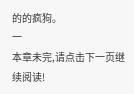的的疯狗。
一
本章未完,请点击下一页继续阅读!